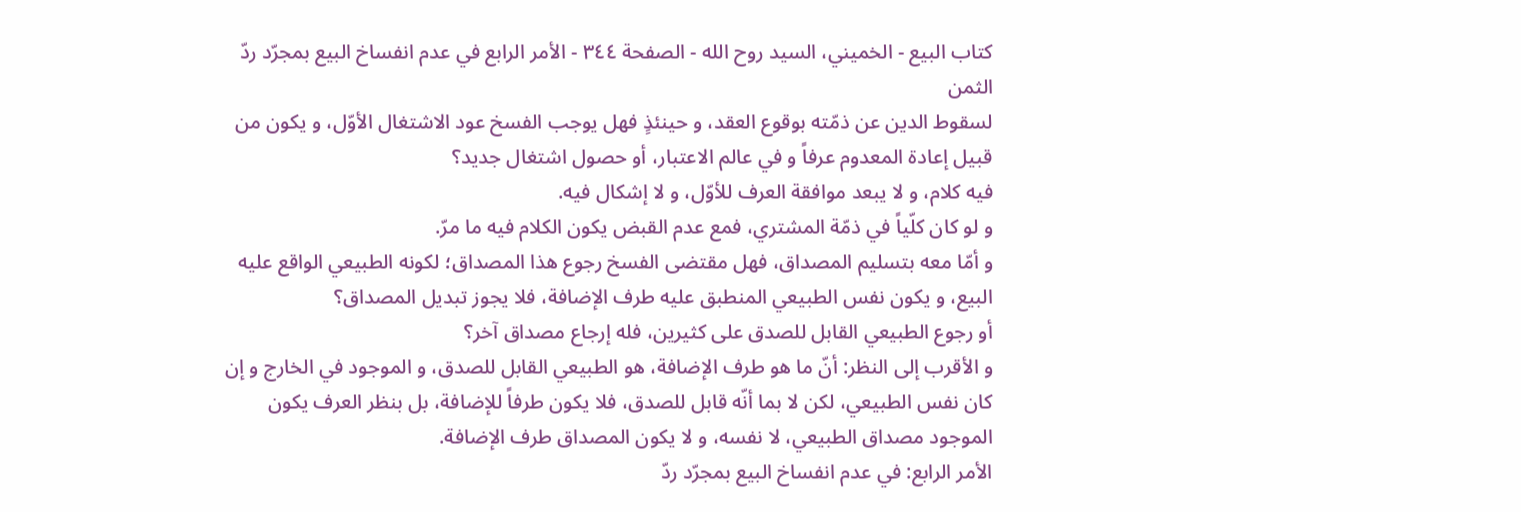كتاب البيع - الخميني، السيد روح الله - الصفحة ٣٤٤ - الأمر الرابع في عدم انفساخ البيع بمجرّد ردّ الثمن
لسقوط الدين عن ذمّته بوقوع العقد، و حينئذٍ فهل يوجب الفسخ عود الاشتغال الأوّل، و يكون من قبيل إعادة المعدوم عرفاً و في عالم الاعتبار، أو حصول اشتغال جديد؟
فيه كلام، و لا يبعد موافقة العرف للأوّل، و لا إشكال فيه.
و لو كان كلّياً في ذمّة المشتري، فمع عدم القبض يكون الكلام فيه ما مرّ.
و أمّا معه بتسليم المصداق، فهل مقتضى الفسخ رجوع هذا المصداق؛ لكونه الطبيعي الواقع عليه البيع، و يكون نفس الطبيعي المنطبق عليه طرف الإضافة، فلا يجوز تبديل المصداق؟
أو رجوع الطبيعي القابل للصدق على كثيرين، فله إرجاع مصداق آخر؟
و الأقرب إلى النظر: أنّ ما هو طرف الإضافة، هو الطبيعي القابل للصدق، و الموجود في الخارج و إن كان نفس الطبيعي، لكن لا بما أنّه قابل للصدق، فلا يكون طرفاً للإضافة، بل بنظر العرف يكون الموجود مصداق الطبيعي، لا نفسه، و لا يكون المصداق طرف الإضافة.
الأمر الرابع: في عدم انفساخ البيع بمجرّد ردّ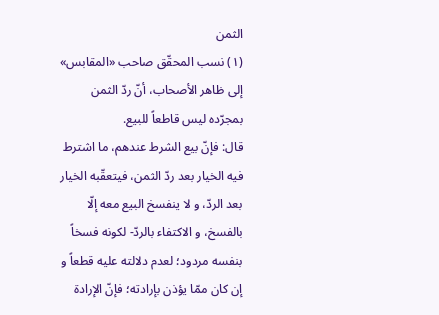الثمن
(١) نسب المحقّق صاحب «المقابس» إلى ظاهر الأصحاب، أنّ ردّ الثمن بمجرّده ليس قاطعاً للبيع.
قال: فإنّ بيع الشرط عندهم، ما اشترط فيه الخيار بعد ردّ الثمن، فيتعقّبه الخيار بعد الردّ، و لا ينفسخ البيع معه إلّا بالفسخ، و الاكتفاء بالردّ- لكونه فسخاً بنفسه مردود؛ لعدم دلالته عليه قطعاً و إن كان ممّا يؤذن بإرادته؛ فإنّ الإرادة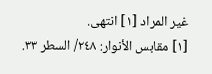غير المراد [١] انتهى.
[١] مقابس الأنوار: ٢٤٨/ السطر ٣٣.